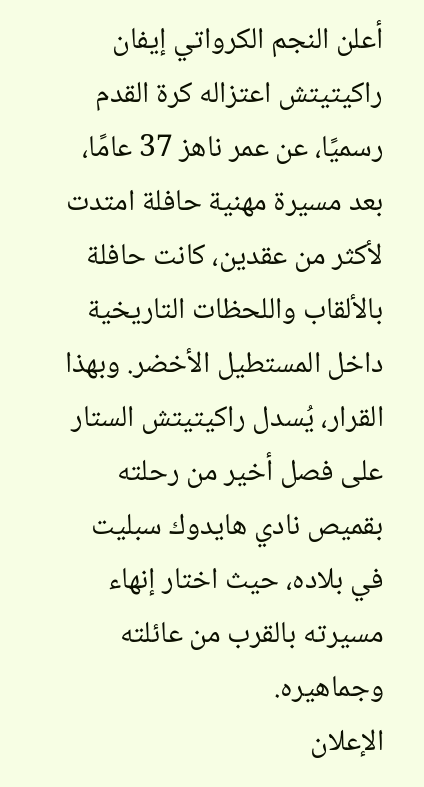أعلن النجم الكرواتي إيفان راكيتيتش اعتزاله كرة القدم رسميًا، عن عمر ناهز 37 عامًا، بعد مسيرة مهنية حافلة امتدت لأكثر من عقدين، كانت حافلة بالألقاب واللحظات التاريخية داخل المستطيل الأخضر. وبهذا القرار، يُسدل راكيتيتش الستار على فصل أخير من رحلته بقميص نادي هايدوك سبليت في بلاده، حيث اختار إنهاء مسيرته بالقرب من عائلته وجماهيره.
الإعلان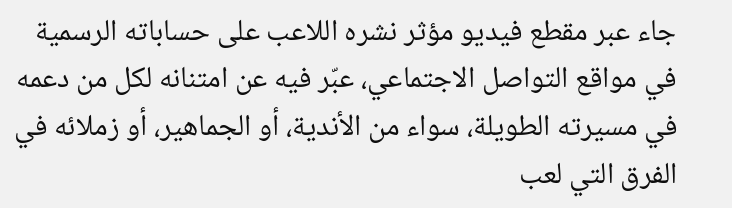جاء عبر مقطع فيديو مؤثر نشره اللاعب على حساباته الرسمية في مواقع التواصل الاجتماعي، عبّر فيه عن امتنانه لكل من دعمه في مسيرته الطويلة، سواء من الأندية، أو الجماهير، أو زملائه في الفرق التي لعب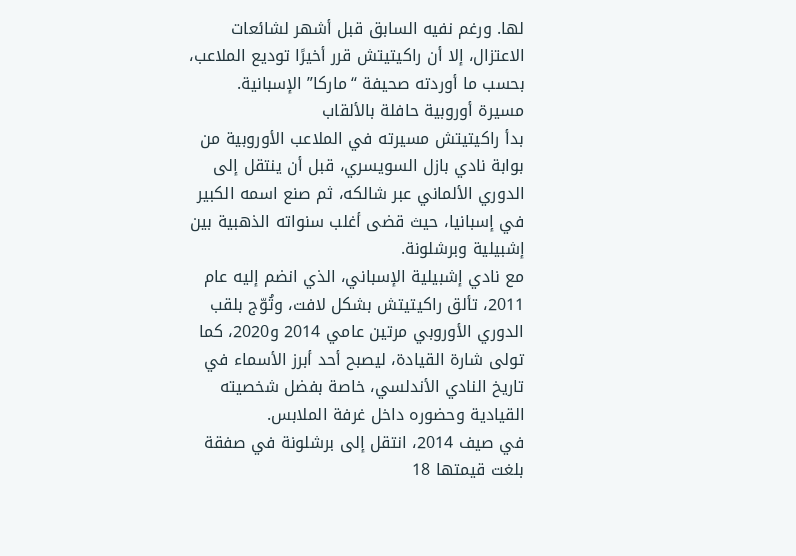لها. ورغم نفيه السابق قبل أشهر لشائعات الاعتزال، إلا أن راكيتيتش قرر أخيرًا توديع الملاعب، بحسب ما أوردته صحيفة “ماركا” الإسبانية.
مسيرة أوروبية حافلة بالألقاب
بدأ راكيتيتش مسيرته في الملاعب الأوروبية من بوابة نادي بازل السويسري، قبل أن ينتقل إلى الدوري الألماني عبر شالكه، ثم صنع اسمه الكبير في إسبانيا، حيث قضى أغلب سنواته الذهبية بين إشبيلية وبرشلونة.
مع نادي إشبيلية الإسباني، الذي انضم إليه عام 2011، تألق راكيتيتش بشكل لافت، وتُوّج بلقب الدوري الأوروبي مرتين عامي 2014 و2020، كما تولى شارة القيادة، ليصبح أحد أبرز الأسماء في تاريخ النادي الأندلسي، خاصة بفضل شخصيته القيادية وحضوره داخل غرفة الملابس.
في صيف 2014، انتقل إلى برشلونة في صفقة بلغت قيمتها 18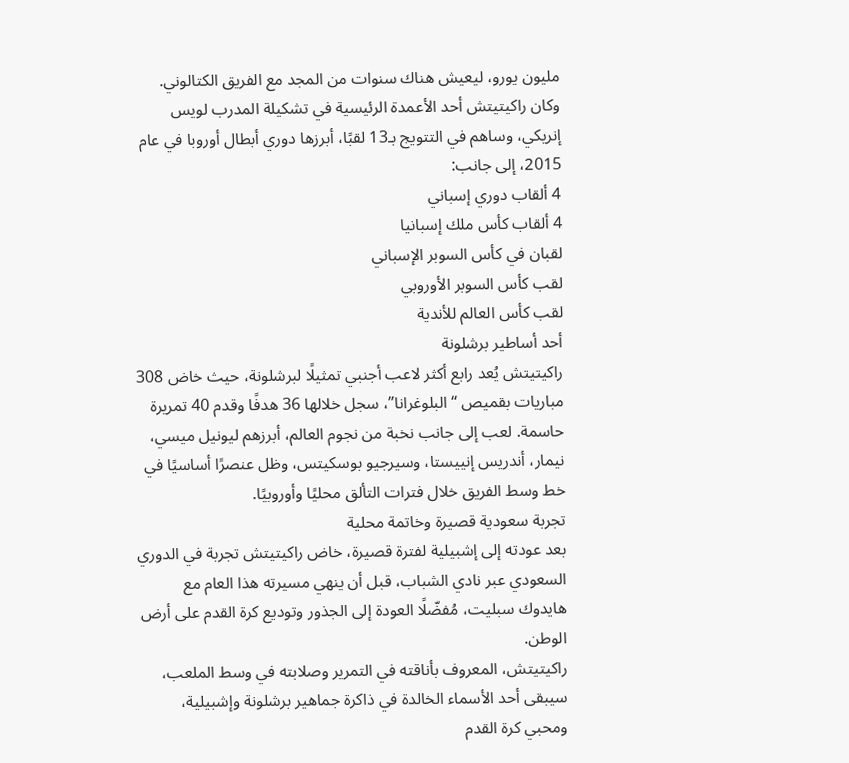مليون يورو، ليعيش هناك سنوات من المجد مع الفريق الكتالوني. وكان راكيتيتش أحد الأعمدة الرئيسية في تشكيلة المدرب لويس إنريكي، وساهم في التتويج بـ13 لقبًا، أبرزها دوري أبطال أوروبا في عام 2015، إلى جانب:
4 ألقاب دوري إسباني
4 ألقاب كأس ملك إسبانيا
لقبان في كأس السوبر الإسباني
لقب كأس السوبر الأوروبي
لقب كأس العالم للأندية
أحد أساطير برشلونة
راكيتيتش يُعد رابع أكثر لاعب أجنبي تمثيلًا لبرشلونة، حيث خاض 308 مباريات بقميص “البلوغرانا”، سجل خلالها 36 هدفًا وقدم 40 تمريرة حاسمة. لعب إلى جانب نخبة من نجوم العالم، أبرزهم ليونيل ميسي، نيمار، أندريس إنييستا، وسيرجيو بوسكيتس، وظل عنصرًا أساسيًا في خط وسط الفريق خلال فترات التألق محليًا وأوروبيًا.
تجربة سعودية قصيرة وخاتمة محلية
بعد عودته إلى إشبيلية لفترة قصيرة، خاض راكيتيتش تجربة في الدوري السعودي عبر نادي الشباب، قبل أن ينهي مسيرته هذا العام مع هايدوك سبليت، مُفضّلًا العودة إلى الجذور وتوديع كرة القدم على أرض الوطن.
راكيتيتش، المعروف بأناقته في التمرير وصلابته في وسط الملعب، سيبقى أحد الأسماء الخالدة في ذاكرة جماهير برشلونة وإشبيلية، ومحبي كرة القدم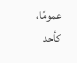عمومًا، كأحد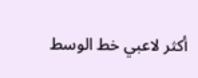أكثر لاعبي خط الوسط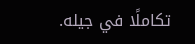تكاملًا في جيله.